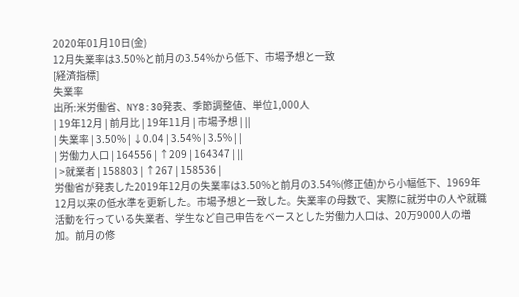2020年01月10日(金)
12月失業率は3.50%と前月の3.54%から低下、市場予想と一致
[経済指標]
失業率
出所:米労働省、NY8:30発表、季節調整値、単位1,000人
| 19年12月 | 前月比 | 19年11月 | 市場予想 | ||
| 失業率 | 3.50% | ↓0.04 | 3.54% | 3.5% | |
| 労働力人口 | 164556 | ↑209 | 164347 | ||
| >就業者 | 158803 | ↑267 | 158536 |
労働省が発表した2019年12月の失業率は3.50%と前月の3.54%(修正値)から小幅低下、1969年12月以来の低水準を更新した。市場予想と一致した。失業率の母数で、実際に就労中の人や就職活動を行っている失業者、学生など自己申告をベースとした労働力人口は、20万9000人の増加。前月の修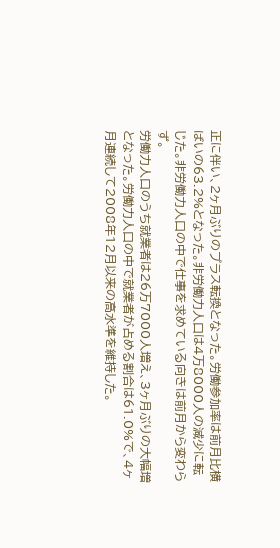正に伴い、2ヶ月ぶりのプラス転換となった。労働参加率は前月比横ばいの63.2%となった。非労働力人口は4万8000人の減少に転じた。非労働力人口の中で仕事を求めている向きは前月から変わらず。
労働力人口のうち就業者は26万7000人増え、3ヶ月ぶりの大幅増となった。労働力人口の中で就業者が占める割合は61.0%で、4ヶ月連続して2008年12月以来の高水準を維持した。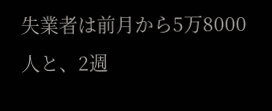失業者は前月から5万8000人と、2週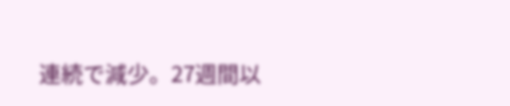連続で減少。27週間以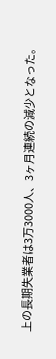上の長期失業者は3万3000人、3ヶ月連続の減少となった。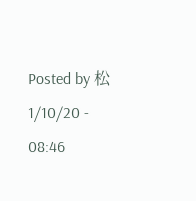Posted by 松 1/10/20 - 08:46